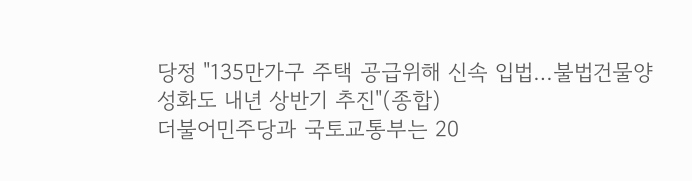당정 "135만가구 주택 공급위해 신속 입법…불법건물양성화도 내년 상반기 추진"(종합)
더불어민주당과 국토교통부는 20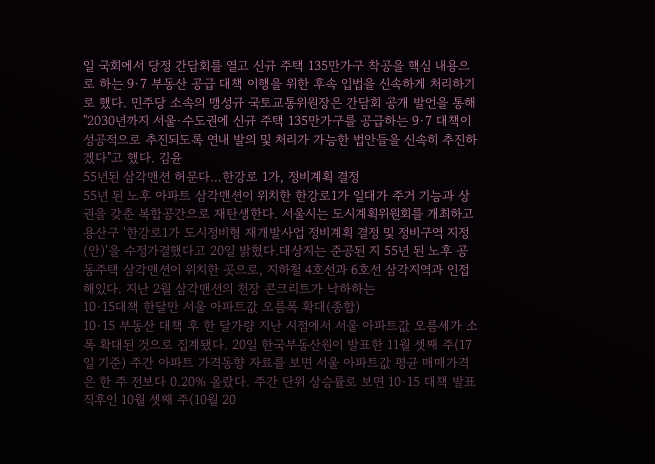일 국회에서 당정 간담회를 열고 신규 주택 135만가구 착공을 핵심 내용으로 하는 9·7 부동산 공급 대책 이행을 위한 후속 입법을 신속하게 처리하기로 했다. 민주당 소속의 맹성규 국토교통위원장은 간담회 공개 발언을 통해 "2030년까지 서울·수도권에 신규 주택 135만가구를 공급하는 9·7 대책이 성공적으로 추진되도록 연내 발의 및 처리가 가능한 법안들을 신속히 추진하겠다"고 했다. 김윤
55년된 삼각맨션 허문다…한강로 1가, 정비계획 결정
55년 된 노후 아파트 삼각맨션이 위치한 한강로1가 일대가 주거 기능과 상권을 갖춘 복합공간으로 재탄생한다. 서울시는 도시계획위원회를 개최하고 용산구 '한강로1가 도시정비형 재개발사업 정비계획 결정 및 정비구역 지정(안)'을 수정가결했다고 20일 밝혔다.대상지는 준공된 지 55년 된 노후 공동주택 삼각맨션이 위치한 곳으로, 지하철 4호선과 6호선 삼각지역과 인접해있다. 지난 2월 삼각맨션의 천장 콘크리트가 낙하하는
10·15대책 한달만 서울 아파트값 오름폭 확대(종합)
10·15 부동산 대책 후 한 달가량 지난 시점에서 서울 아파트값 오름세가 소폭 확대된 것으로 집계됐다. 20일 한국부동산원이 발표한 11월 셋째 주(17일 기준) 주간 아파트 가격동향 자료를 보면 서울 아파트값 평균 매매가격은 한 주 전보다 0.20% 올랐다. 주간 단위 상승률로 보면 10·15 대책 발표 직후인 10월 셋째 주(10월 20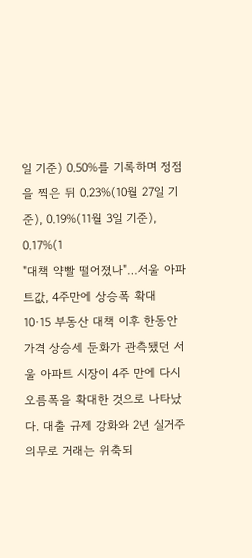일 기준) 0.50%를 기록하며 정점을 찍은 뒤 0.23%(10월 27일 기준), 0.19%(11월 3일 기준), 0.17%(1
"대책 약빨 떨어졌나"…서울 아파트값, 4주만에 상승폭 확대
10·15 부동산 대책 이후 한동안 가격 상승세 둔화가 관측됐던 서울 아파트 시장이 4주 만에 다시 오름폭을 확대한 것으로 나타났다. 대출 규제 강화와 2년 실거주 의무로 거래는 위축되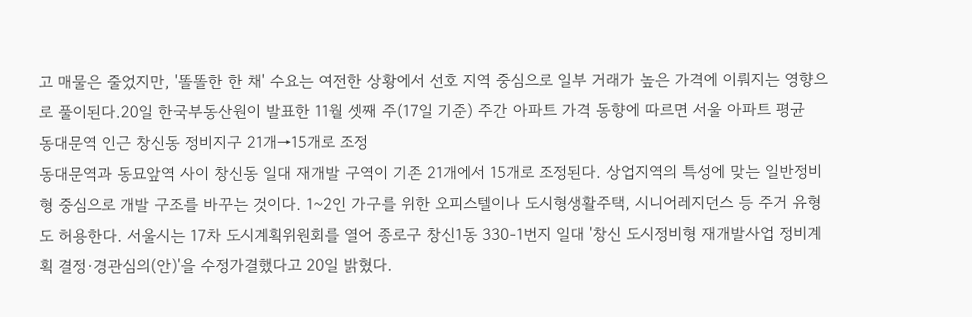고 매물은 줄었지만, '똘똘한 한 채' 수요는 여전한 상황에서 선호 지역 중심으로 일부 거래가 높은 가격에 이뤄지는 영향으로 풀이된다.20일 한국부동산원이 발표한 11월 셋째 주(17일 기준) 주간 아파트 가격 동향에 따르면 서울 아파트 평균
동대문역 인근 창신동 정비지구 21개→15개로 조정
동대문역과 동묘앞역 사이 창신동 일대 재개발 구역이 기존 21개에서 15개로 조정된다. 상업지역의 특성에 맞는 일반정비형 중심으로 개발 구조를 바꾸는 것이다. 1~2인 가구를 위한 오피스텔이나 도시형생활주택, 시니어레지던스 등 주거 유형도 허용한다. 서울시는 17차 도시계획위원회를 열어 종로구 창신1동 330-1번지 일대 '창신 도시정비형 재개발사업 정비계획 결정·경관심의(안)'을 수정가결했다고 20일 밝혔다.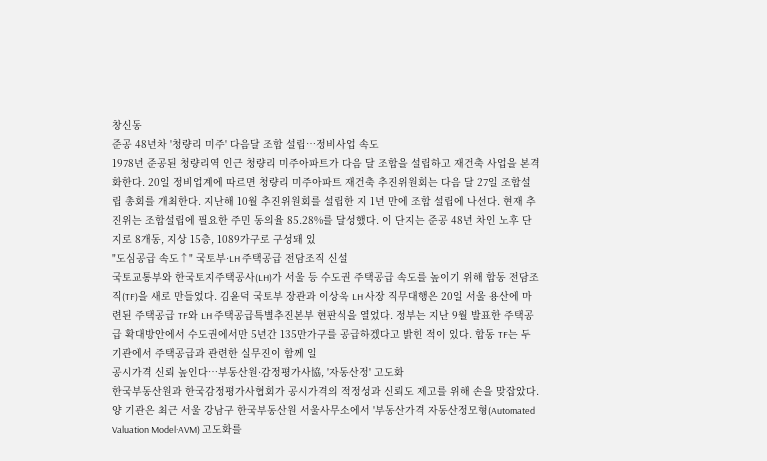창신동
준공 48년차 '청량리 미주' 다음달 조합 설립…정비사업 속도
1978년 준공된 청량리역 인근 청량리 미주아파트가 다음 달 조합을 설립하고 재건축 사업을 본격화한다. 20일 정비업계에 따르면 청량리 미주아파트 재건축 추진위원회는 다음 달 27일 조합설립 총회를 개최한다. 지난해 10월 추진위원회를 설립한 지 1년 만에 조합 설립에 나선다. 현재 추진위는 조합설립에 필요한 주민 동의율 85.28%를 달성했다. 이 단지는 준공 48년 차인 노후 단지로 8개동, 지상 15층, 1089가구로 구성돼 있
"도심공급 속도↑" 국토부·LH 주택공급 전담조직 신설
국토교통부와 한국토지주택공사(LH)가 서울 등 수도권 주택공급 속도를 높이기 위해 합동 전담조직(TF)을 새로 만들었다. 김윤덕 국토부 장관과 이상욱 LH 사장 직무대행은 20일 서울 용산에 마련된 주택공급 TF와 LH 주택공급특별추진본부 현판식을 열었다. 정부는 지난 9월 발표한 주택공급 확대방안에서 수도권에서만 5년간 135만가구를 공급하겠다고 밝힌 적이 있다. 합동 TF는 두 기관에서 주택공급과 관련한 실무진이 함께 일
공시가격 신뢰 높인다…부동산원·감정평가사協, '자동산정' 고도화
한국부동산원과 한국감정평가사협회가 공시가격의 적정성과 신뢰도 제고를 위해 손을 맞잡았다. 양 기관은 최근 서울 강남구 한국부동산원 서울사무소에서 '부동산가격 자동산정모형(Automated Valuation Model·AVM) 고도화를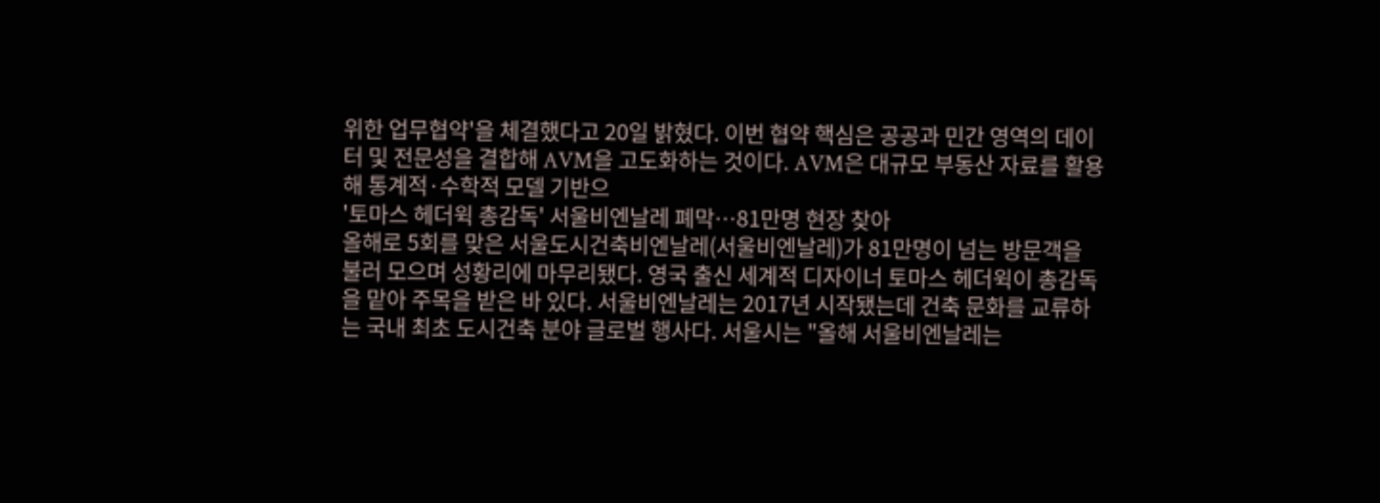위한 업무협약'을 체결했다고 20일 밝혔다. 이번 협약 핵심은 공공과 민간 영역의 데이터 및 전문성을 결합해 AVM을 고도화하는 것이다. AVM은 대규모 부동산 자료를 활용해 통계적·수학적 모델 기반으
'토마스 헤더윅 총감독' 서울비엔날레 폐막…81만명 현장 찾아
올해로 5회를 맞은 서울도시건축비엔날레(서울비엔날레)가 81만명이 넘는 방문객을 불러 모으며 성황리에 마무리됐다. 영국 출신 세계적 디자이너 토마스 헤더윅이 총감독을 맡아 주목을 받은 바 있다. 서울비엔날레는 2017년 시작됐는데 건축 문화를 교류하는 국내 최초 도시건축 분야 글로벌 행사다. 서울시는 "올해 서울비엔날레는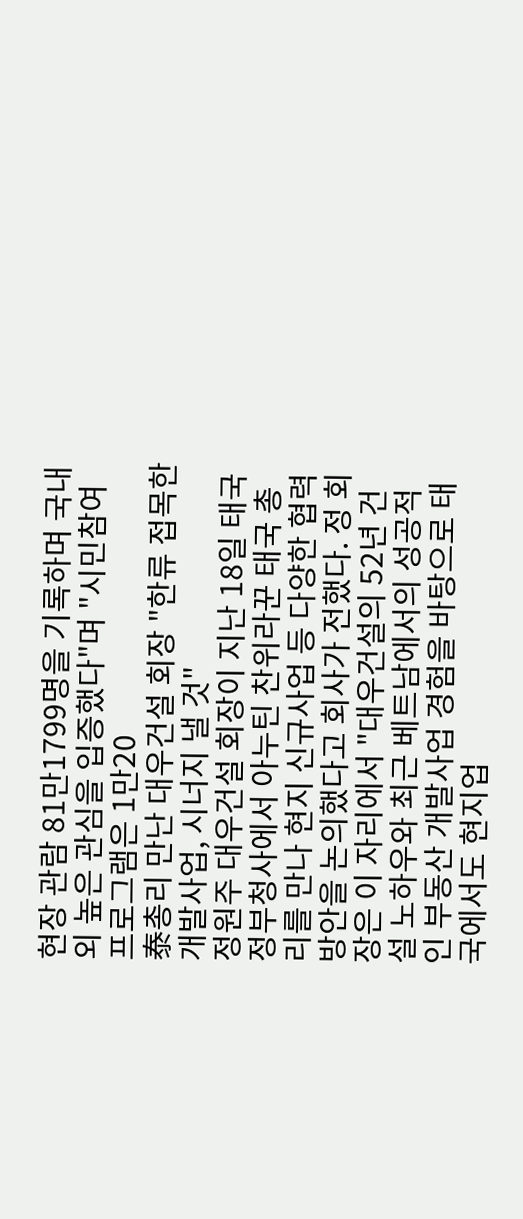현장 관람 81만1799명을 기록하며 국내외 높은 관심을 입증했다"며 "시민참여 프로그램은 1만20
泰총리 만난 대우건설 회장 "한류 접목한 개발사업, 시너지 낼 것"
정원주 대우건설 회장이 지난 18일 태국 정부청사에서 아누틴 찬위라꾼 태국 총리를 만나 현지 신규사업 등 다양한 협력방안을 논의했다고 회사가 전했다. 정 회장은 이 자리에서 "대우건설의 52년 건설 노하우와 최근 베트남에서의 성공적인 부동산 개발사업 경험을 바탕으로 태국에서도 현지업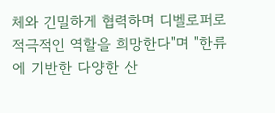체와 긴밀하게 협력하며 디벨로퍼로 적극적인 역할을 희망한다"며 "한류에 기반한 다양한 산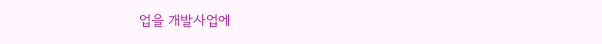업을 개발사업에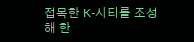접목한 K-시티를 조성해 한